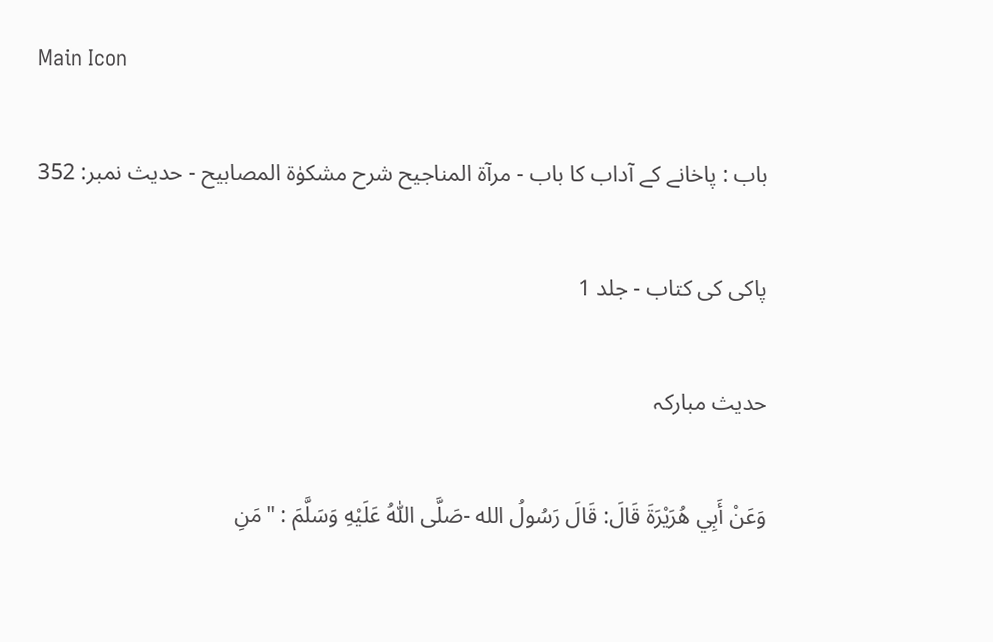Main Icon

باب : پاخانے کے آداب کا باب - مرآۃ المناجیح شرح مشکوٰۃ المصابیح - حدیث نمبر: 352

پاکی کی کتاب - جلد 1

حدیث مبارکہ

وَعَنْ أَبِي هُرَيْرَةَ قَالَ: قَالَ رَسُولُ الله -صَلَّى اللّٰهُ عَلَيْهِ وَسَلَّمَ : "مَنِ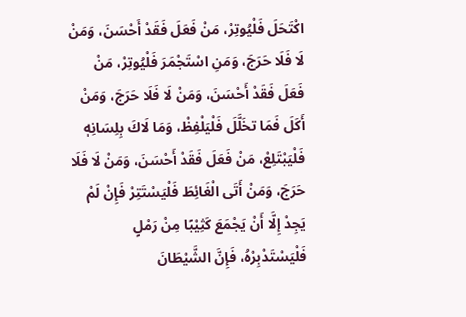اكْتَحَلَ فَلْيُوتِرْ، مَنْ فَعَلَ فَقَدْ أَحْسَنَ، وَمَنْ لَا فَلَا حَرَجَ، وَمَنِ اسْتَجْمَرَ فَلْيُوتِرْ، مَنْ فَعَلَ فَقَدْ أَحْسَنَ، وَمَنْ لَا فَلَا حَرَجَ، وَمَنْ أَكَلَ فَمَا تخَلَّلَ فَلْيَلْفِظْ، وَمَا لَاكَ بِلِسَانِهٖ فَلْيَبْتَلِعْ، مَنْ فَعَلَ فَقَدْ أَحْسَنَ، وَمَنْ لَا فَلَا حَرَجَ، وَمَنْ أَتَى الْغَائِطَ فَلْيَسْتَتِرْ فَإِنْ لَمْ يَجِدْ إِلَّا أَنْ يَجْمَعَ كَثِيْبًا مِنْ رَمْلٍ فَلْيَسْتَدْبِرْهُ، فَإِنَّ الشَّيْطَانَ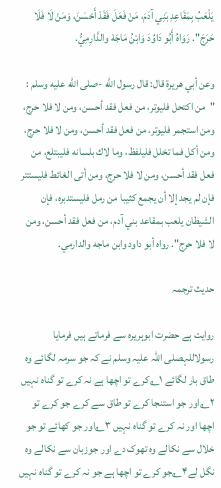يَلْعَبُ بِمَقَاعِدِ بَنِي آدَمَ، مَنْ فَعَلَ فَقَدْ أَحْسَنَ، وَمَنْ لَا فَلَا حَرَجَ". رَوَاهُ أَبُو دَاوُدَ وَابْنُ مَاجَهْ والدَّارِمِيُّ.

وعن أبي هريرة قال: قال رسول الله -صلى الله عليه وسلم : "من اكتحل فليوتر، من فعل فقد أحسن، ومن لا فلا حرج، ومن استجمر فليوتر، من فعل فقد أحسن، ومن لا فلا حرج، ومن أكل فما تخلل فليلفظ، وما لاك بلسانه فليبتلع، من فعل فقد أحسن، ومن لا فلا حرج، ومن أتى الغائط فليستتر فإن لم يجد إلا أن يجمع كثيبا من رمل فليستدبره، فإن الشيطان يلعب بمقاعد بني آدم، من فعل فقد أحسن، ومن لا فلا حرج". رواه أبو داود وابن ماجه والدارمي.

حدیث ترجمہ

روایت ہے حضرت ابوہریرہ سے فرماتے ہیں فرمایا رسولاللہصلی اللہ علیہ وسلم نے کہ جو سرمہ لگائے وہ طاق بار لگائے ۱؎کرے تو اچھا ہے نہ کرے تو گناہ نہیں ۲؎اور جو استنجا کرے تو طاق سے کرے جو کرے تو اچھا اور نہ کرے تو گناہ نہیں ۳؎اور جو کھائے تو جو خلال سے نکالے وہ تھوک دے اور جوزبان سے نکالے وہ نگل لے۴؎جو کرے تو اچھا ہے جو نہ کرے تو گناہ نہیں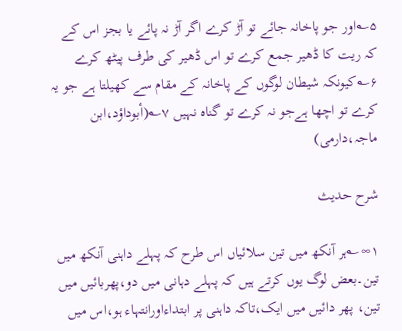۵؎اور جو پاخانہ جائے تو آڑ کرے اگر آڑ نہ پائے یا بجز اس کے کہ ریت کا ڈھیر جمع کرے تو اس ڈھیر کی طرف پیٹھ کرے ۶؎کیونکہ شیطان لوگوں کے پاخانہ کے مقام سے کھیلتا ہے جو یہ کرے تو اچھا ہےجو نہ کرے تو گناہ نہیں ۷؎(أبوداؤد،ابن ماجہ،دارمی)

شرح حدیث

۱∞؎ہر آنکھ میں تین سلائیاں اس طرح کہ پہلے داہنی آنکھ میں تین۔بعض لوگ یوں کرتے ہیں کہ پہلے دہانی میں دو،پھربائیں میں تین، پھر دائیں میں ایک،تاکہ داہنی پر ابتداءاورانتہاء ہو،اس میں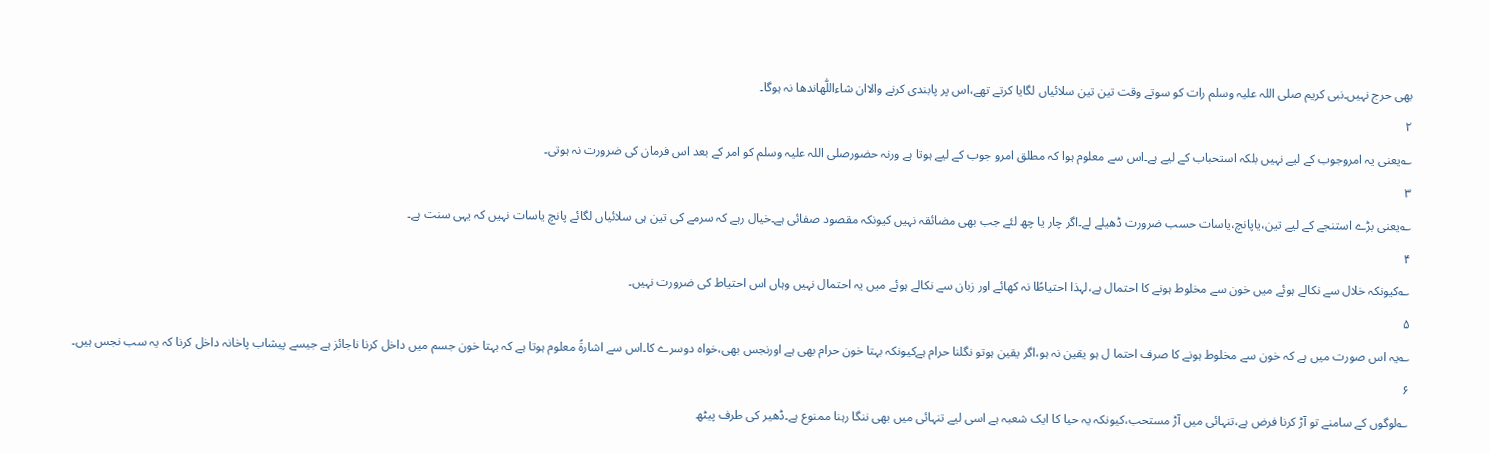بھی حرج نہیں۔نبی کریم صلی اللہ علیہ وسلم رات کو سوتے وقت تین تین سلائیاں لگایا کرتے تھے،اس پر پابندی کرنے والاان شاءاللّٰهاندھا نہ ہوگا۔
۲
؎یعنی یہ امروجوب کے لیے نہیں بلکہ استحباب کے لیے ہے۔اس سے معلوم ہوا کہ مطلق امرو جوب کے لیے ہوتا ہے ورنہ حضورصلی اللہ علیہ وسلم کو امر کے بعد اس فرمان کی ضرورت نہ ہوتی۔
۳
؎یعنی بڑے استنجے کے لیے تین،یاپانچ،یاسات حسب ضرورت ڈھیلے لے۔اگر چار یا چھ لئے جب بھی مضائقہ نہیں کیونکہ مقصود صفائی ہے۔خیال رہے کہ سرمے کی تین ہی سلائیاں لگائے پانچ یاسات نہیں کہ یہی سنت ہے۔
۴
؎کیونکہ خلال سے نکالے ہوئے میں خون سے مخلوط ہونے کا احتمال ہے،لہذا احتیاطًا نہ کھائے اور زبان سے نکالے ہوئے میں یہ احتمال نہیں وہاں اس احتیاط کی ضرورت نہیں۔
۵
؎یہ اس صورت میں ہے کہ خون سے مخلوط ہونے کا صرف احتما ل ہو یقین نہ ہو،اگر یقین ہوتو نگلنا حرام ہےکیونکہ بہتا خون حرام بھی ہے اورنجس بھی،خواہ دوسرے کا۔اس سے اشارۃً معلوم ہوتا ہے کہ بہتا خون جسم میں داخل کرنا ناجائز ہے جیسے پیشاب پاخانہ داخل کرنا کہ یہ سب نجس ہیں۔
۶
؎لوگوں کے سامنے تو آڑ کرنا فرض ہے،تنہائی میں آڑ مستحب،کیونکہ یہ حیا کا ایک شعبہ ہے اسی لیے تنہائی میں بھی ننگا رہنا ممنوع ہے۔ڈھیر کی طرف پیٹھ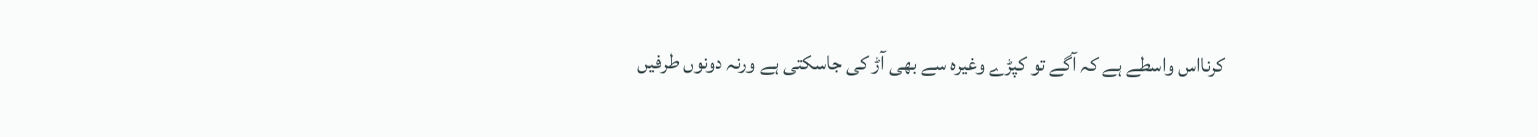کرنااس واسطے ہے کہ آگے تو کپڑے وغیرہ سے بھی آڑ کی جاسکتی ہے ورنہ دونوں طرفیں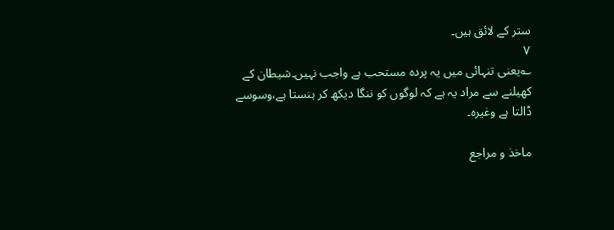ستر کے لائق ہیں۔
۷
؎یعنی تنہائی میں یہ پردہ مستحب ہے واجب نہیں۔شیطان کے کھیلنے سے مراد یہ ہے کہ لوگوں کو ننگا دیکھ کر ہنستا ہے،وسوسے ڈالتا ہے وغیرہ۔

ماخذ و مراجع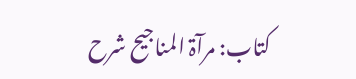کتاب: مرآۃ المناجیح شرح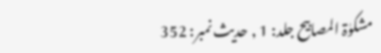مشکوٰۃ المصابیح جلد: 1 , حدیث نمبر: 352